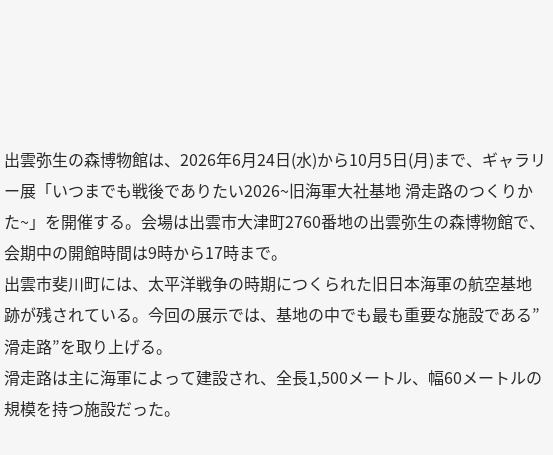出雲弥生の森博物館は、2026年6月24日(水)から10月5日(月)まで、ギャラリー展「いつまでも戦後でありたい2026~旧海軍大社基地 滑走路のつくりかた~」を開催する。会場は出雲市大津町2760番地の出雲弥生の森博物館で、会期中の開館時間は9時から17時まで。
出雲市斐川町には、太平洋戦争の時期につくられた旧日本海軍の航空基地跡が残されている。今回の展示では、基地の中でも最も重要な施設である”滑走路”を取り上げる。
滑走路は主に海軍によって建設され、全長1,500メートル、幅60メートルの規模を持つ施設だった。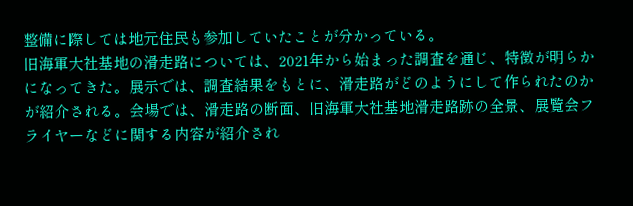整備に際しては地元住民も参加していたことが分かっている。
旧海軍大社基地の滑走路については、2021年から始まった調査を通じ、特徴が明らかになってきた。展示では、調査結果をもとに、滑走路がどのようにして作られたのかが紹介される。会場では、滑走路の断面、旧海軍大社基地滑走路跡の全景、展覧会フライヤーなどに関する内容が紹介され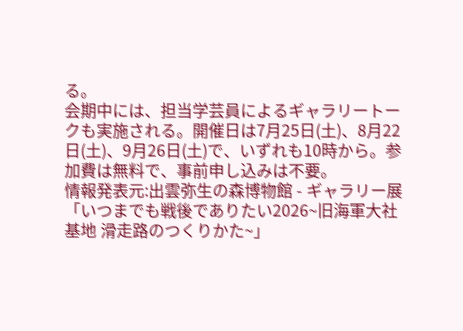る。
会期中には、担当学芸員によるギャラリートークも実施される。開催日は7月25日(土)、8月22日(土)、9月26日(土)で、いずれも10時から。参加費は無料で、事前申し込みは不要。
情報発表元:出雲弥生の森博物館 - ギャラリー展「いつまでも戦後でありたい2026~旧海軍大社基地 滑走路のつくりかた~」